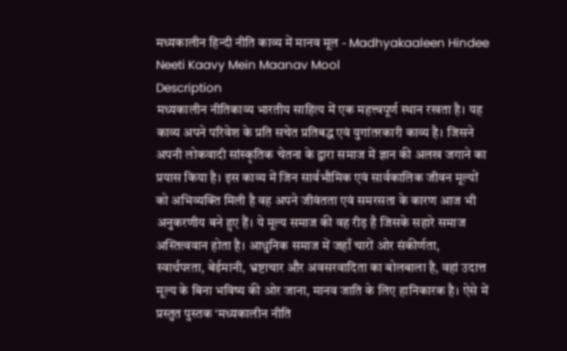मध्यकालीन हिन्दी नीति काव्य में मानव मूल - Madhyakaaleen Hindee Neeti Kaavy Mein Maanav Mool
Description
मध्यकालीन नीतिकाव्य भारतीय साहित्य में एक महत्त्वपूर्ण स्थान रखता है। यह काव्य अपने परिवेश के प्रति सचेत प्रतिबद्ध एवं युगांतरकारी काव्य है। जिसने अपनी लोकवादी सांस्कृतिक चेतना के द्वारा समाज में ज्ञान की अलख जगाने का प्रयास किया है। इस काव्य में जिन सार्वभौमिक एवं सार्वकालिक जीवन मूल्यों को अभिव्यक्ति मिली है वह अपने जीवंतता एवं समरसता के कारण आज भी अनुकरणीय बने हुए हैं। ये मूल्य समाज की वह रीड़ है जिसके सहारे समाज अस्तित्ववान होता है। आधुनिक समाज में जहाँ चारों ओर संकीर्णता, स्वार्थपरता, बेईमानी, भ्रष्टाचार और अवसरवादिता का बोलबाला है, वहां उदात्त मूल्य के बिना भविष्य की ओर जाना, मानव जाति के लिए हानिकारक है। ऐसे में प्रस्तुत पुस्तक ‘मध्यकालीन नीति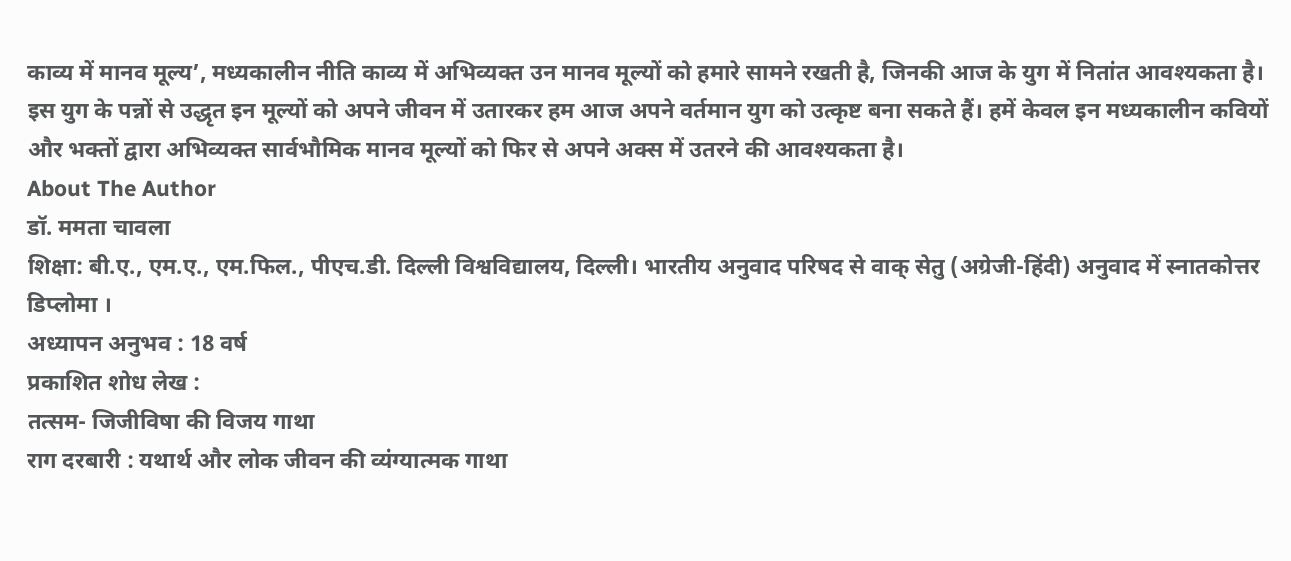काव्य में मानव मूल्य’, मध्यकालीन नीति काव्य में अभिव्यक्त उन मानव मूल्यों को हमारे सामने रखती है, जिनकी आज के युग में नितांत आवश्यकता है। इस युग के पन्नों से उद्धृत इन मूल्यों को अपने जीवन में उतारकर हम आज अपने वर्तमान युग को उत्कृष्ट बना सकते हैं। हमें केवल इन मध्यकालीन कवियों और भक्तों द्वारा अभिव्यक्त सार्वभौमिक मानव मूल्यों को फिर से अपने अक्स में उतरने की आवश्यकता है।
About The Author
डॉ. ममता चावला
शिक्षा: बी.ए., एम.ए., एम.फिल., पीएच.डी. दिल्ली विश्वविद्यालय, दिल्ली। भारतीय अनुवाद परिषद से वाक् सेतु (अग्रेजी-हिंदी) अनुवाद में स्नातकोत्तर डिप्लोमा ।
अध्यापन अनुभव : 18 वर्ष
प्रकाशित शोध लेख :
तत्सम- जिजीविषा की विजय गाथा
राग दरबारी : यथार्थ और लोक जीवन की व्यंग्यात्मक गाथा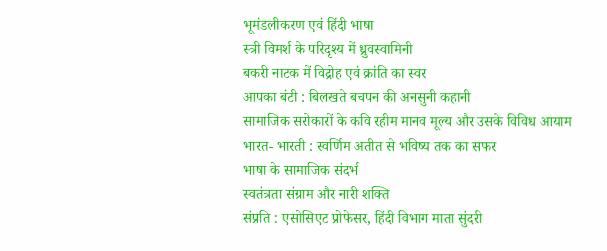भूमंडलीकरण एवं हिंदी भाषा
स्त्री विमर्श के परिदृश्य में ध्रुवस्वामिनी
बकरी नाटक में विद्रोह एवं क्रांति का स्वर
आपका बंटी : बिलखते बचपन की अनसुनी कहानी
सामाजिक सरोकारों के कवि रहीम मानव मूल्य और उसके विविध आयाम
भारत- भारती : स्वर्णिम अतीत से भविष्य तक का सफर
भाषा के सामाजिक संदर्भ
स्वतंत्रता संग्राम और नारी शक्ति
संप्रति : एसोसिएट प्रोफेसर, हिंदी विभाग माता सुंदरी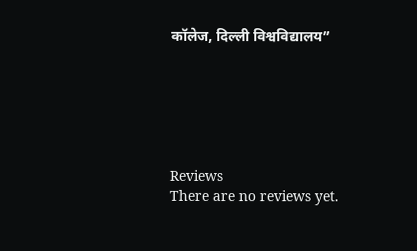कॉलेज, दिल्ली विश्वविद्यालय”






Reviews
There are no reviews yet.